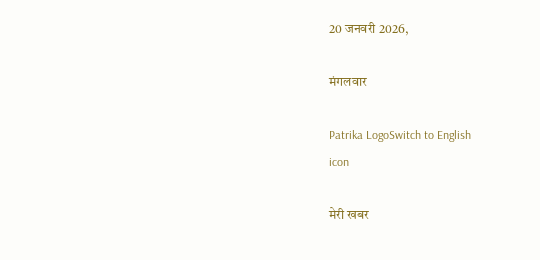20 जनवरी 2026,

मंगलवार

Patrika LogoSwitch to English
icon

मेरी खबर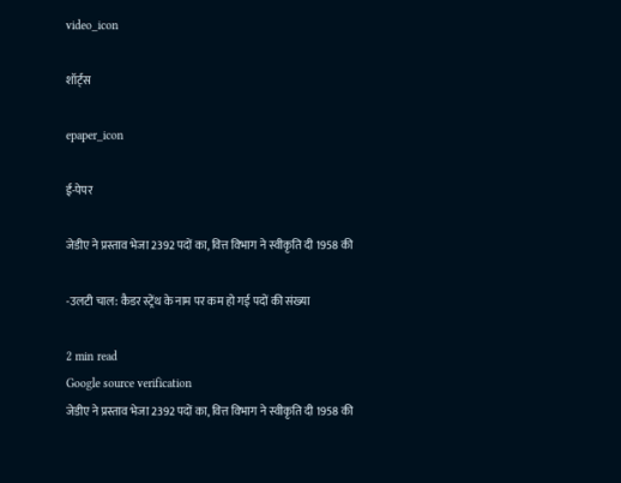video_icon

शॉर्ट्स

epaper_icon

ई-पेपर

जेडीए ने प्रस्ताव भेजा 2392 पदों का, वित्त विभाग ने स्वीकृति दी 1958 की

-उलटी चाल: कैडर स्ट्रेंथ के नाम पर कम हो गई पदों की संख्या

2 min read
Google source verification
जेडीए ने प्रस्ताव भेजा 2392 पदों का, वित्त विभाग ने स्वीकृति दी 1958 की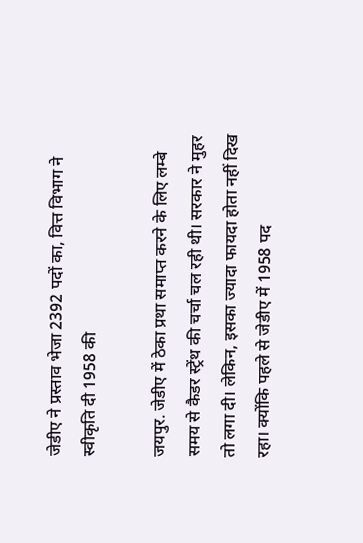जेडीए ने प्रस्ताव भेजा 2392 पदों का, वित्त विभाग ने स्वीकृति दी 1958 की

जयपुर. जेडीए में ठेका प्रथा समाप्त करने के लिए लम्बे समय से कैडर स्ट्रेंथ की चर्चा चल रही थी। सरकार ने मुहर तो लगा दी। लेकिन, इसका ज्यादा फायदा होता नहीं दिख रहा। क्योंकि पहले से जेडीए में 1958 पद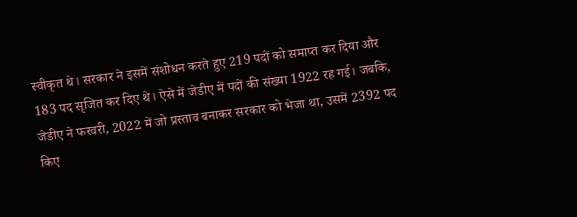स्वीकृत थे। सरकार ने इसमें संशोधन करते हुए 219 पदों को समाप्त कर दिया और 183 पद सृजित कर दिए थे। ऐसे में जेडीए में पदों की संख्या 1922 रह गई। जबकि, जेडीए ने फरवरी, 2022 में जो प्रस्ताव बनाकर सरकार को भेजा था, उसमें 2392 पद किए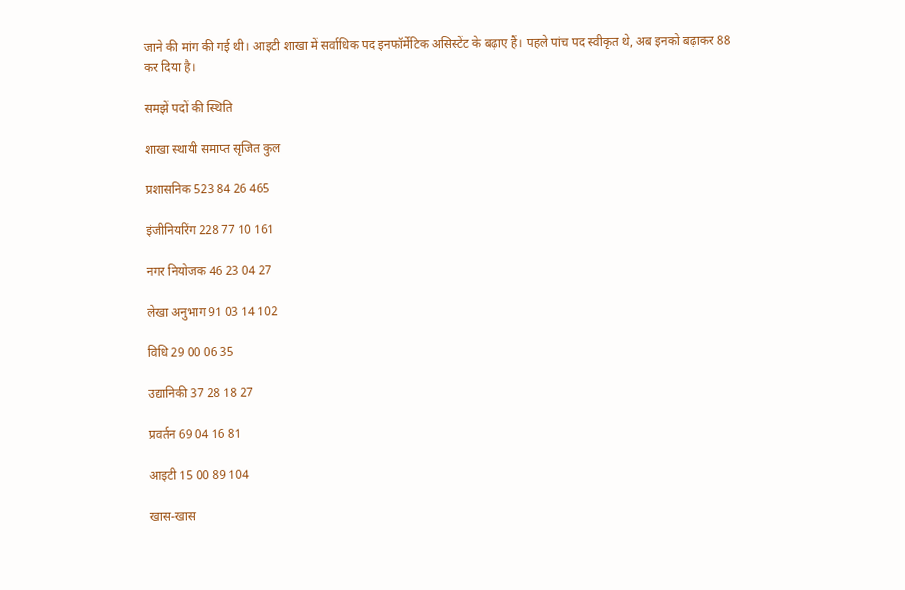जाने की मांग की गई थी। आइटी शाखा में सर्वाधिक पद इनफॉर्मेटिक असिस्टेंट के बढ़ाए हैं। पहले पांच पद स्वीकृत थे, अब इनको बढ़ाकर 88 कर दिया है।

समझें पदों की स्थिति

शाखा स्थायी समाप्त सृजित कुल

प्रशासनिक 523 84 26 465

इंजीनियरिंग 228 77 10 161

नगर नियोजक 46 23 04 27

लेखा अनुभाग 91 03 14 102

विधि 29 00 06 35

उद्यानिकी 37 28 18 27

प्रवर्तन 69 04 16 81

आइटी 15 00 89 104

खास-खास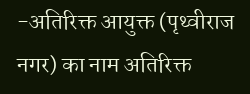-अतिरिक्त आयुक्त (पृथ्वीराज नगर) का नाम अतिरिक्त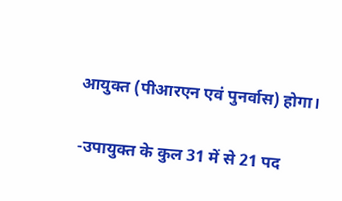आयुक्त (पीआरएन एवं पुनर्वास) होगा।

-उपायुक्त के कुल 31 में से 21 पद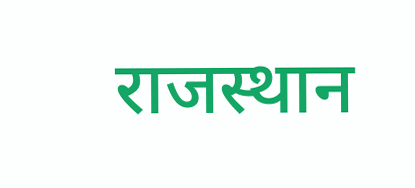राजस्थान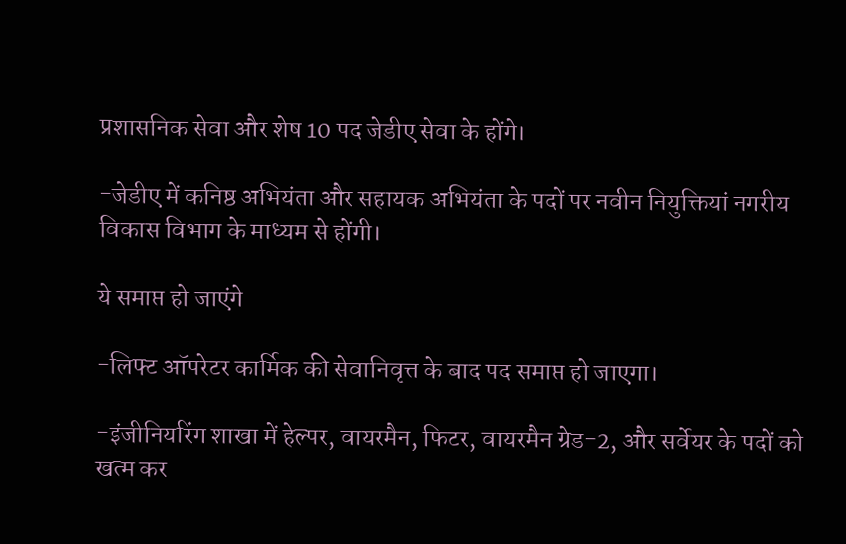प्रशासनिक सेवा और शेष 10 पद जेडीए सेवा के होंगे।

-जेडीए में कनिष्ठ अभियंता और सहायक अभियंता के पदों पर नवीन नियुक्तियां नगरीय विकास विभाग के माध्यम से होंगी।

ये समाप्त हो जाएंगे

-लिफ्ट ऑपरेटर कार्मिक की सेवानिवृत्त के बाद पद समाप्त हो जाएगा।

-इंजीनियरिंग शाखा में हेल्पर, वायरमैन, फिटर, वायरमैन ग्रेड-2, और सर्वेयर के पदों को खत्म कर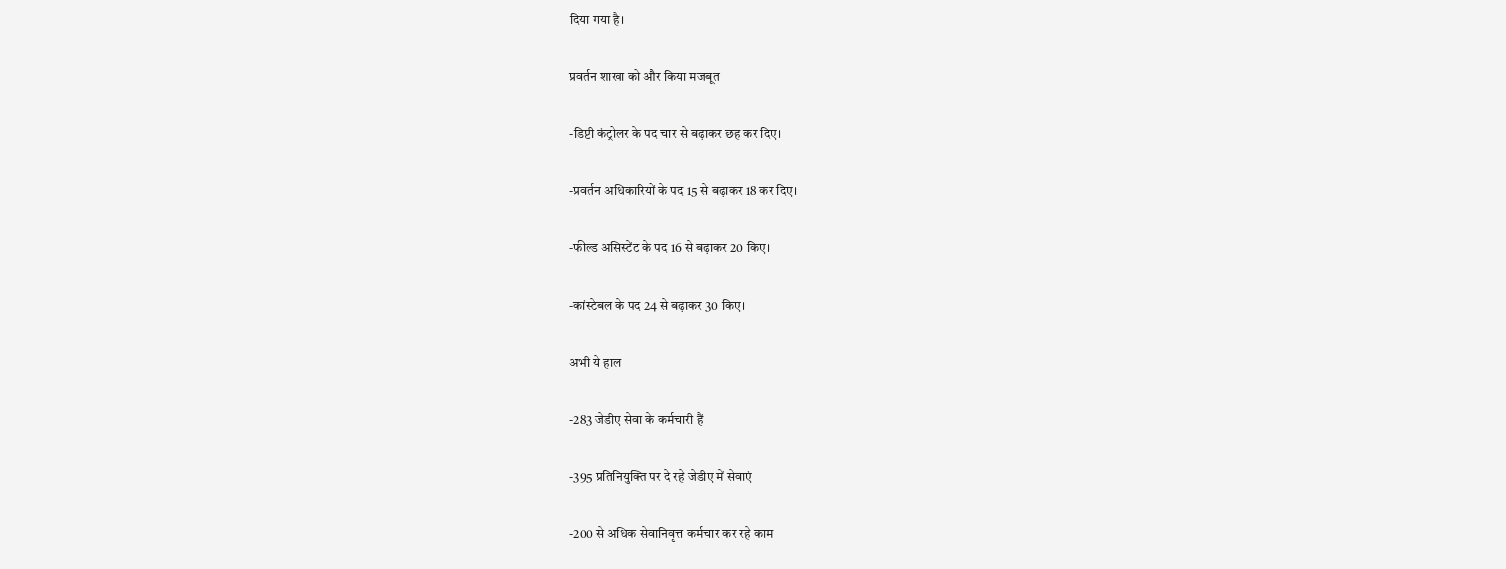दिया गया है।

प्रवर्तन शाखा को और किया मजबूत

-डिप्टी कंट्रोलर के पद चार से बढ़ाकर छह कर दिए।

-प्रवर्तन अधिकारियों के पद 15 से बढ़ाकर 18 कर दिए।

-फील्ड असिस्टेंट के पद 16 से बढ़ाकर 20 किए।

-कांस्टेबल के पद 24 से बढ़ाकर 30 किए।

अभी ये हाल

-283 जेडीए सेवा के कर्मचारी हैं

-395 प्रतिनियुक्ति पर दे रहे जेडीए में सेवाएं

-200 से अधिक सेवानिवृत्त कर्मचार कर रहे काम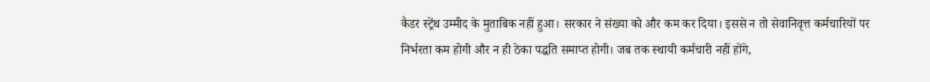कैडर स्ट्रेंथ उम्मीद के मुताबिक नहीं हुआ। सरकार ने संख्या को और कम कर दिया। इससे न तो सेवानिवृत्त कर्मचारियों पर निर्भरता कम होगी और न ही ठेका पद्धति समाप्त होगी। जब तक स्थायी कर्मचारी नहीं होंगे,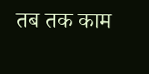तब तक काम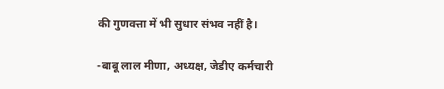की गुणवत्ता में भी सुधार संभव नहीं है।

-बाबू लाल मीणा, अध्यक्ष, जेडीए कर्मचारी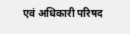एवं अधिकारी परिषद